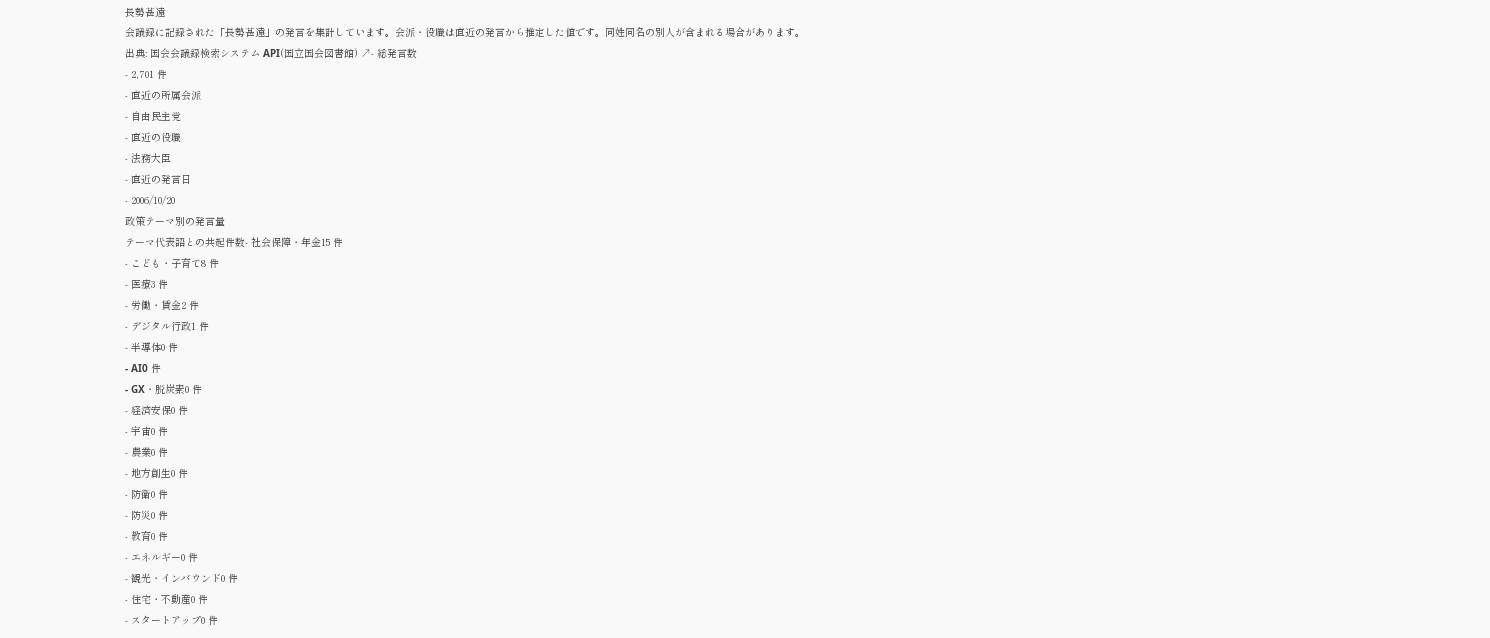長勢甚遠
会議録に記録された「長勢甚遠」の発言を集計しています。会派・役職は直近の発言から推定した値です。同姓同名の別人が含まれる場合があります。
出典: 国会会議録検索システム API(国立国会図書館) ↗- 総発言数
- 2,701 件
- 直近の所属会派
- 自由民主党
- 直近の役職
- 法務大臣
- 直近の発言日
- 2006/10/20
政策テーマ別の発言量
テーマ代表語との共起件数- 社会保障・年金15 件
- こども・子育て8 件
- 医療3 件
- 労働・賃金2 件
- デジタル行政1 件
- 半導体0 件
- AI0 件
- GX・脱炭素0 件
- 経済安保0 件
- 宇宙0 件
- 農業0 件
- 地方創生0 件
- 防衛0 件
- 防災0 件
- 教育0 件
- エネルギー0 件
- 観光・インバウンド0 件
- 住宅・不動産0 件
- スタートアップ0 件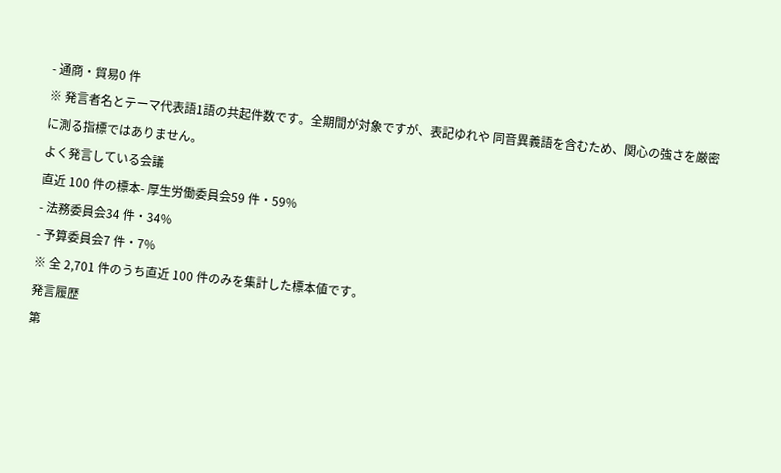- 通商・貿易0 件
※ 発言者名とテーマ代表語1語の共起件数です。全期間が対象ですが、表記ゆれや 同音異義語を含むため、関心の強さを厳密に測る指標ではありません。
よく発言している会議
直近 100 件の標本- 厚生労働委員会59 件・59%
- 法務委員会34 件・34%
- 予算委員会7 件・7%
※ 全 2,701 件のうち直近 100 件のみを集計した標本値です。
発言履歴
第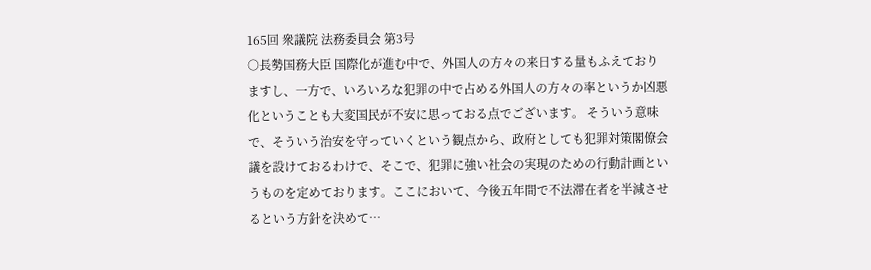165回 衆議院 法務委員会 第3号
○長勢国務大臣 国際化が進む中で、外国人の方々の来日する量もふえておりますし、一方で、いろいろな犯罪の中で占める外国人の方々の率というか凶悪化ということも大変国民が不安に思っておる点でございます。 そういう意味で、そういう治安を守っていくという観点から、政府としても犯罪対策閣僚会議を設けておるわけで、そこで、犯罪に強い社会の実現のための行動計画というものを定めております。ここにおいて、今後五年間で不法滞在者を半減させるという方針を決めて…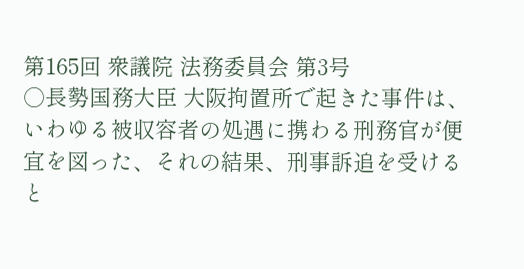第165回 衆議院 法務委員会 第3号
○長勢国務大臣 大阪拘置所で起きた事件は、いわゆる被収容者の処遇に携わる刑務官が便宜を図った、それの結果、刑事訴追を受けると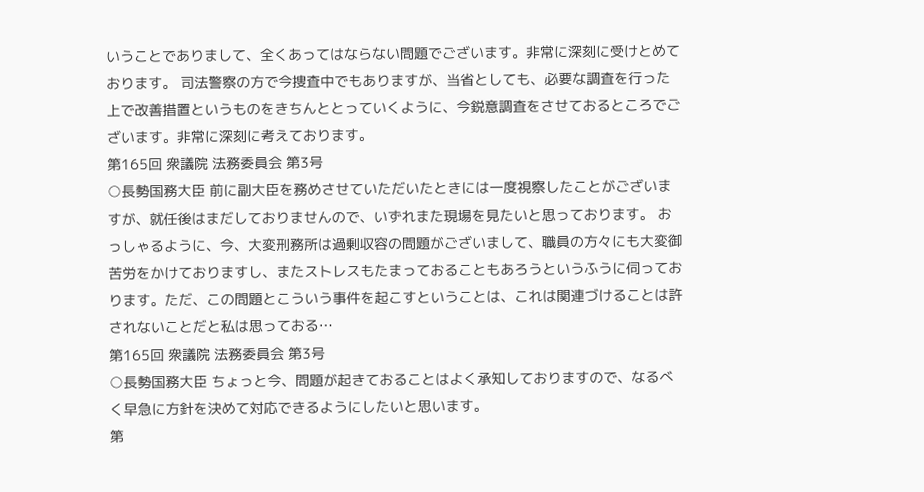いうことでありまして、全くあってはならない問題でございます。非常に深刻に受けとめております。 司法警察の方で今捜査中でもありますが、当省としても、必要な調査を行った上で改善措置というものをきちんととっていくように、今鋭意調査をさせておるところでございます。非常に深刻に考えております。
第165回 衆議院 法務委員会 第3号
○長勢国務大臣 前に副大臣を務めさせていただいたときには一度視察したことがございますが、就任後はまだしておりませんので、いずれまた現場を見たいと思っております。 おっしゃるように、今、大変刑務所は過剰収容の問題がございまして、職員の方々にも大変御苦労をかけておりますし、またストレスもたまっておることもあろうというふうに伺っております。ただ、この問題とこういう事件を起こすということは、これは関連づけることは許されないことだと私は思っておる…
第165回 衆議院 法務委員会 第3号
○長勢国務大臣 ちょっと今、問題が起きておることはよく承知しておりますので、なるべく早急に方針を決めて対応できるようにしたいと思います。
第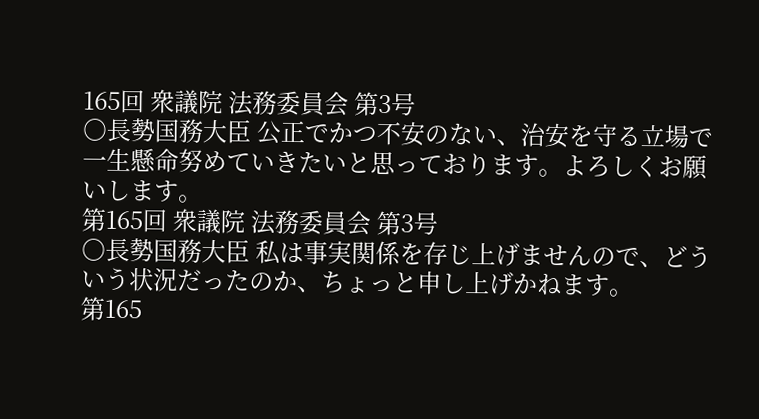165回 衆議院 法務委員会 第3号
○長勢国務大臣 公正でかつ不安のない、治安を守る立場で一生懸命努めていきたいと思っております。よろしくお願いします。
第165回 衆議院 法務委員会 第3号
○長勢国務大臣 私は事実関係を存じ上げませんので、どういう状況だったのか、ちょっと申し上げかねます。
第165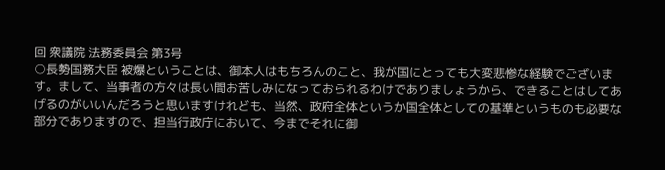回 衆議院 法務委員会 第3号
○長勢国務大臣 被爆ということは、御本人はもちろんのこと、我が国にとっても大変悲惨な経験でございます。まして、当事者の方々は長い間お苦しみになっておられるわけでありましょうから、できることはしてあげるのがいいんだろうと思いますけれども、当然、政府全体というか国全体としての基準というものも必要な部分でありますので、担当行政庁において、今までそれに御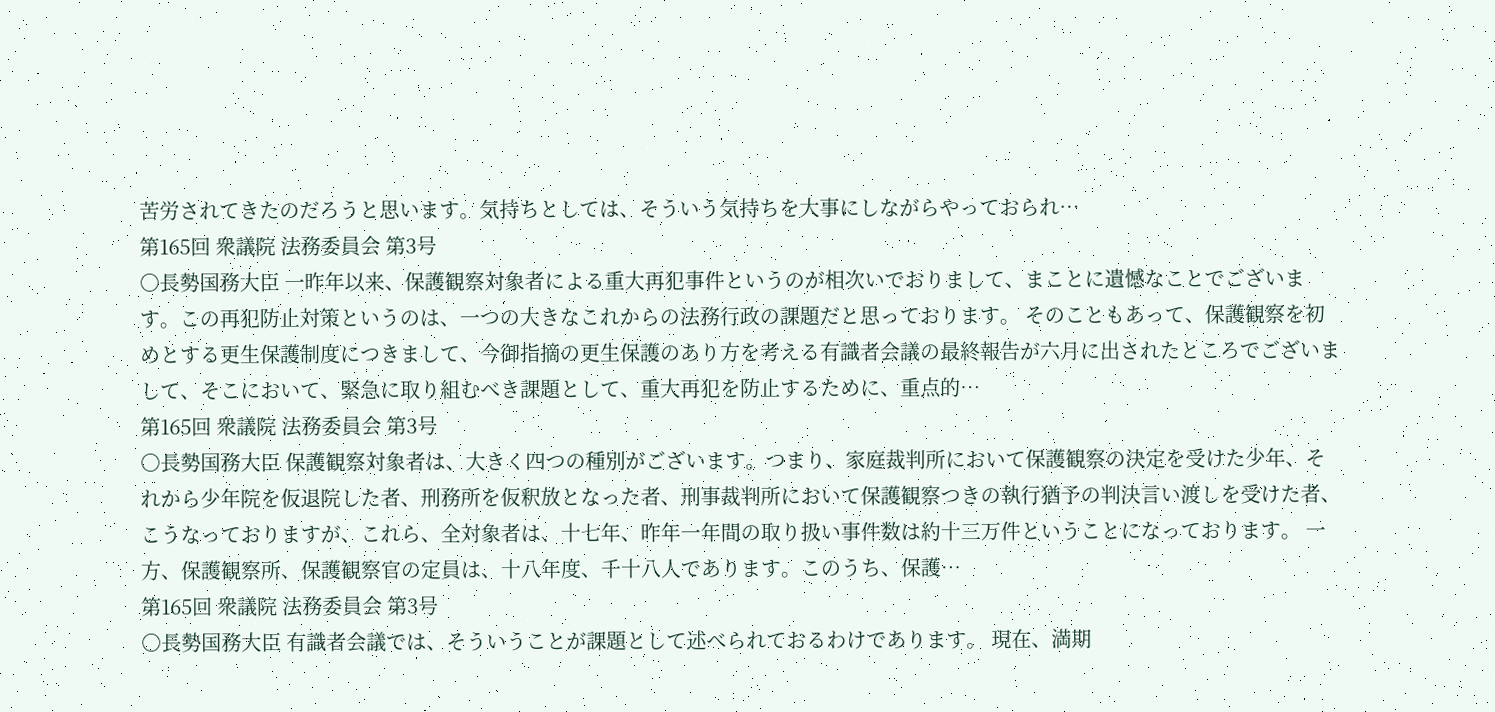苦労されてきたのだろうと思います。気持ちとしては、そういう気持ちを大事にしながらやっておられ…
第165回 衆議院 法務委員会 第3号
○長勢国務大臣 一昨年以来、保護観察対象者による重大再犯事件というのが相次いでおりまして、まことに遺憾なことでございます。この再犯防止対策というのは、一つの大きなこれからの法務行政の課題だと思っております。 そのこともあって、保護観察を初めとする更生保護制度につきまして、今御指摘の更生保護のあり方を考える有識者会議の最終報告が六月に出されたところでございまして、そこにおいて、緊急に取り組むべき課題として、重大再犯を防止するために、重点的…
第165回 衆議院 法務委員会 第3号
○長勢国務大臣 保護観察対象者は、大きく四つの種別がございます。つまり、家庭裁判所において保護観察の決定を受けた少年、それから少年院を仮退院した者、刑務所を仮釈放となった者、刑事裁判所において保護観察つきの執行猶予の判決言い渡しを受けた者、こうなっておりますが、これら、全対象者は、十七年、昨年一年間の取り扱い事件数は約十三万件ということになっております。 一方、保護観察所、保護観察官の定員は、十八年度、千十八人であります。このうち、保護…
第165回 衆議院 法務委員会 第3号
○長勢国務大臣 有識者会議では、そういうことが課題として述べられておるわけであります。 現在、満期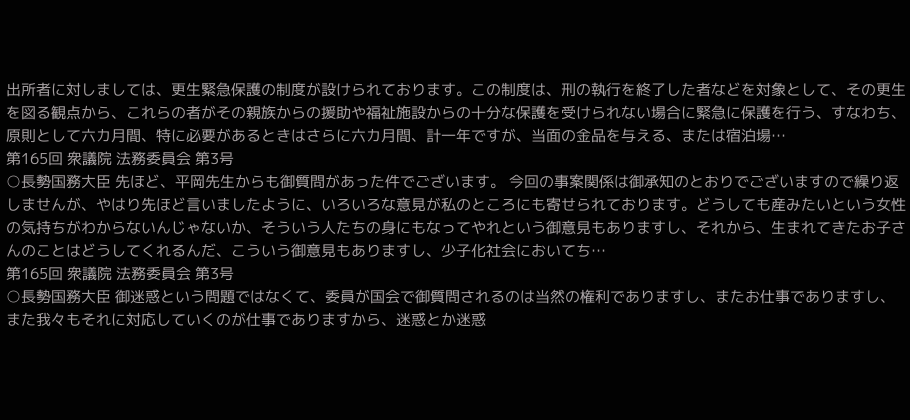出所者に対しましては、更生緊急保護の制度が設けられております。この制度は、刑の執行を終了した者などを対象として、その更生を図る観点から、これらの者がその親族からの援助や福祉施設からの十分な保護を受けられない場合に緊急に保護を行う、すなわち、原則として六カ月間、特に必要があるときはさらに六カ月間、計一年ですが、当面の金品を与える、または宿泊場…
第165回 衆議院 法務委員会 第3号
○長勢国務大臣 先ほど、平岡先生からも御質問があった件でございます。 今回の事案関係は御承知のとおりでございますので繰り返しませんが、やはり先ほど言いましたように、いろいろな意見が私のところにも寄せられております。どうしても産みたいという女性の気持ちがわからないんじゃないか、そういう人たちの身にもなってやれという御意見もありますし、それから、生まれてきたお子さんのことはどうしてくれるんだ、こういう御意見もありますし、少子化社会においてち…
第165回 衆議院 法務委員会 第3号
○長勢国務大臣 御迷惑という問題ではなくて、委員が国会で御質問されるのは当然の権利でありますし、またお仕事でありますし、また我々もそれに対応していくのが仕事でありますから、迷惑とか迷惑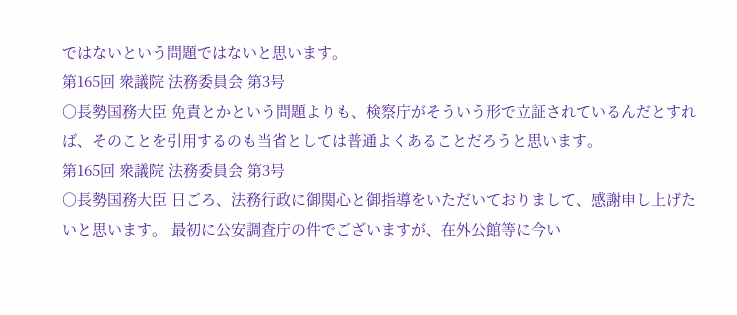ではないという問題ではないと思います。
第165回 衆議院 法務委員会 第3号
○長勢国務大臣 免責とかという問題よりも、検察庁がそういう形で立証されているんだとすれば、そのことを引用するのも当省としては普通よくあることだろうと思います。
第165回 衆議院 法務委員会 第3号
○長勢国務大臣 日ごろ、法務行政に御関心と御指導をいただいておりまして、感謝申し上げたいと思います。 最初に公安調査庁の件でございますが、在外公館等に今い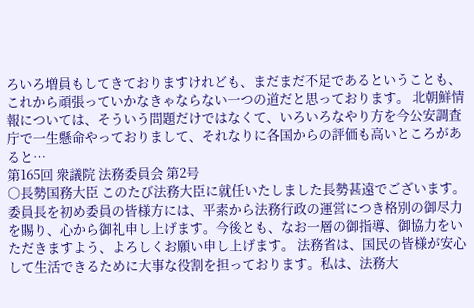ろいろ増員もしてきておりますけれども、まだまだ不足であるということも、これから頑張っていかなきゃならない一つの道だと思っております。 北朝鮮情報については、そういう問題だけではなくて、いろいろなやり方を今公安調査庁で一生懸命やっておりまして、それなりに各国からの評価も高いところがあると…
第165回 衆議院 法務委員会 第2号
○長勢国務大臣 このたび法務大臣に就任いたしました長勢甚遠でございます。委員長を初め委員の皆様方には、平素から法務行政の運営につき格別の御尽力を賜り、心から御礼申し上げます。今後とも、なお一層の御指導、御協力をいただきますよう、よろしくお願い申し上げます。 法務省は、国民の皆様が安心して生活できるために大事な役割を担っております。私は、法務大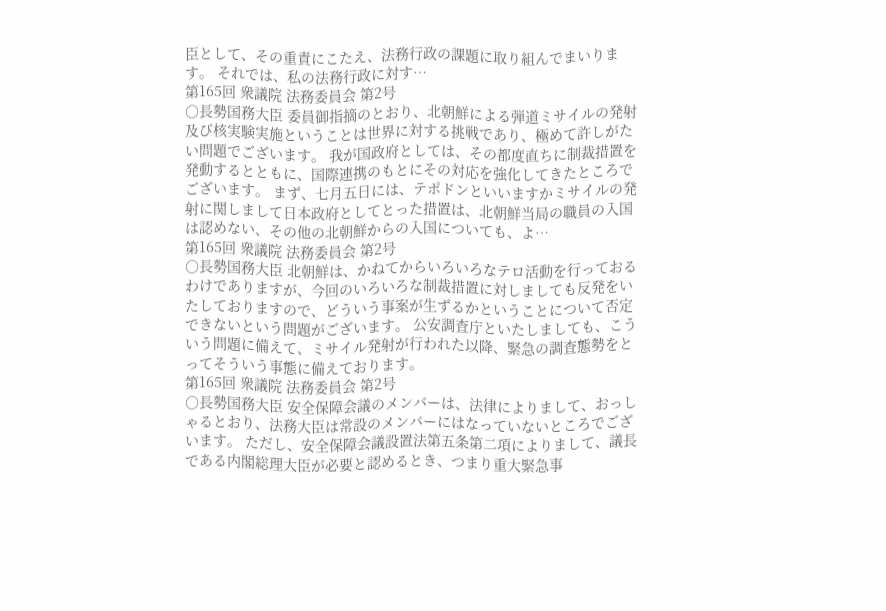臣として、その重責にこたえ、法務行政の課題に取り組んでまいります。 それでは、私の法務行政に対す…
第165回 衆議院 法務委員会 第2号
○長勢国務大臣 委員御指摘のとおり、北朝鮮による弾道ミサイルの発射及び核実験実施ということは世界に対する挑戦であり、極めて許しがたい問題でございます。 我が国政府としては、その都度直ちに制裁措置を発動するとともに、国際連携のもとにその対応を強化してきたところでございます。 まず、七月五日には、テポドンといいますかミサイルの発射に関しまして日本政府としてとった措置は、北朝鮮当局の職員の入国は認めない、その他の北朝鮮からの入国についても、よ…
第165回 衆議院 法務委員会 第2号
○長勢国務大臣 北朝鮮は、かねてからいろいろなテロ活動を行っておるわけでありますが、今回のいろいろな制裁措置に対しましても反発をいたしておりますので、どういう事案が生ずるかということについて否定できないという問題がございます。 公安調査庁といたしましても、こういう問題に備えて、ミサイル発射が行われた以降、緊急の調査態勢をとってそういう事態に備えております。
第165回 衆議院 法務委員会 第2号
○長勢国務大臣 安全保障会議のメンバーは、法律によりまして、おっしゃるとおり、法務大臣は常設のメンバーにはなっていないところでございます。 ただし、安全保障会議設置法第五条第二項によりまして、議長である内閣総理大臣が必要と認めるとき、つまり重大緊急事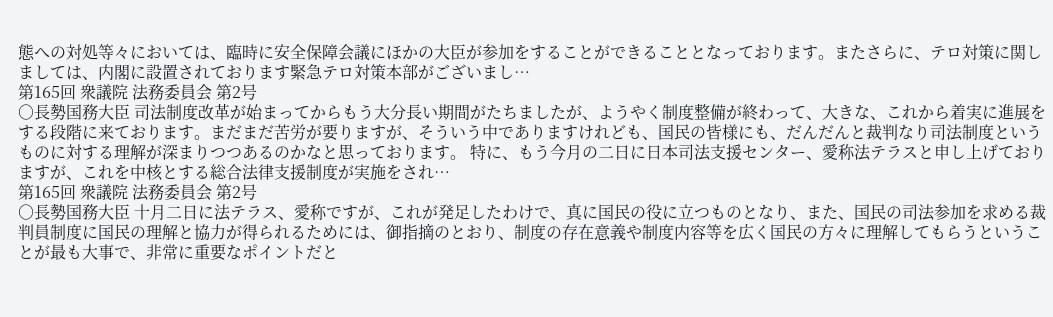態への対処等々においては、臨時に安全保障会議にほかの大臣が参加をすることができることとなっております。またさらに、テロ対策に関しましては、内閣に設置されております緊急テロ対策本部がございまし…
第165回 衆議院 法務委員会 第2号
○長勢国務大臣 司法制度改革が始まってからもう大分長い期間がたちましたが、ようやく制度整備が終わって、大きな、これから着実に進展をする段階に来ております。まだまだ苦労が要りますが、そういう中でありますけれども、国民の皆様にも、だんだんと裁判なり司法制度というものに対する理解が深まりつつあるのかなと思っております。 特に、もう今月の二日に日本司法支援センター、愛称法テラスと申し上げておりますが、これを中核とする総合法律支援制度が実施をされ…
第165回 衆議院 法務委員会 第2号
○長勢国務大臣 十月二日に法テラス、愛称ですが、これが発足したわけで、真に国民の役に立つものとなり、また、国民の司法参加を求める裁判員制度に国民の理解と協力が得られるためには、御指摘のとおり、制度の存在意義や制度内容等を広く国民の方々に理解してもらうということが最も大事で、非常に重要なポイントだと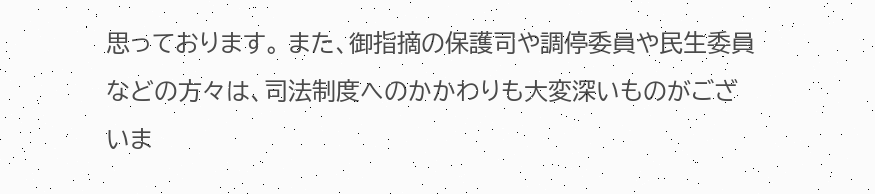思っております。 また、御指摘の保護司や調停委員や民生委員などの方々は、司法制度へのかかわりも大変深いものがございま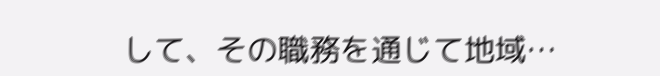して、その職務を通じて地域…